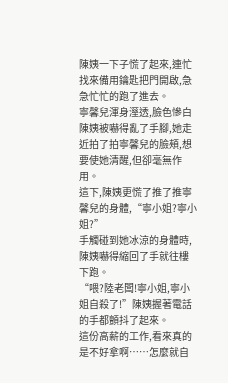陳姨一下子慌了起來,連忙找來備用鑰匙把門開啟,急急忙忙的跑了進去。
寧馨兒渾身溼透,臉色慘白
陳姨被嚇得亂了手腳,她走近拍了拍寧馨兒的臉頰,想要使她清醒,但卻毫無作用。
這下,陳姨更慌了推了推寧馨兒的身體,“寧小姐?寧小姐?”
手觸碰到她冰涼的身體時,陳姨嚇得縮回了手就往樓下跑。
“喂?陸老闆!寧小姐,寧小姐自殺了!”陳姨握著電話的手都顫抖了起來。
這份高薪的工作,看來真的是不好拿啊……怎麼就自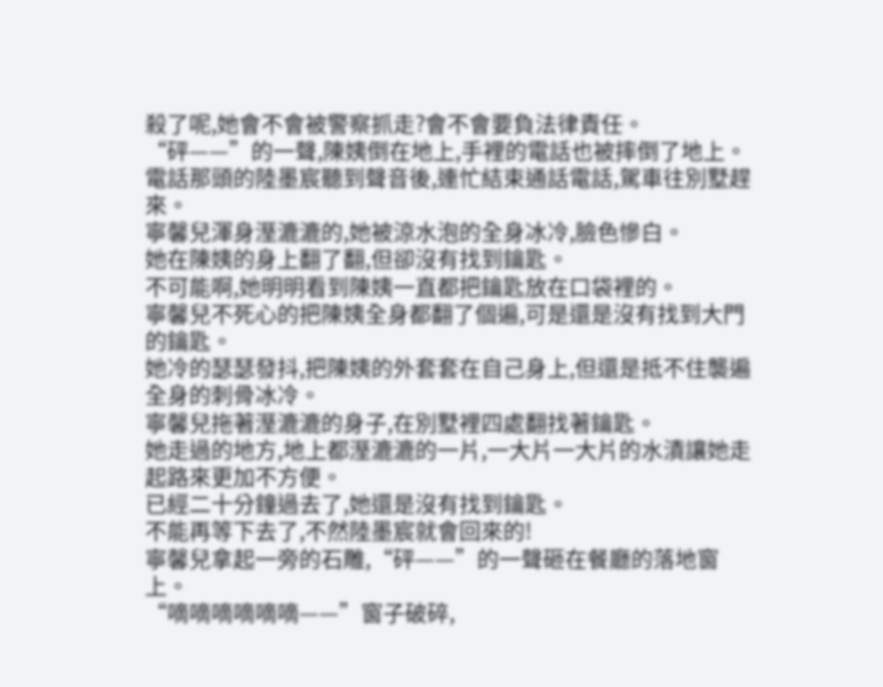殺了呢,她會不會被警察抓走?會不會要負法律責任。
“砰——”的一聲,陳姨倒在地上,手裡的電話也被摔倒了地上。
電話那頭的陸墨宸聽到聲音後,連忙結束通話電話,駕車往別墅趕來。
寧馨兒渾身溼漉漉的,她被涼水泡的全身冰冷,臉色慘白。
她在陳姨的身上翻了翻,但卻沒有找到鑰匙。
不可能啊,她明明看到陳姨一直都把鑰匙放在口袋裡的。
寧馨兒不死心的把陳姨全身都翻了個遍,可是還是沒有找到大門的鑰匙。
她冷的瑟瑟發抖,把陳姨的外套套在自己身上,但還是抵不住襲遍全身的刺骨冰冷。
寧馨兒拖著溼漉漉的身子,在別墅裡四處翻找著鑰匙。
她走過的地方,地上都溼漉漉的一片,一大片一大片的水漬讓她走起路來更加不方便。
已經二十分鐘過去了,她還是沒有找到鑰匙。
不能再等下去了,不然陸墨宸就會回來的!
寧馨兒拿起一旁的石雕,“砰——”的一聲砸在餐廳的落地窗上。
“嘀嘀嘀嘀嘀嘀——”窗子破碎,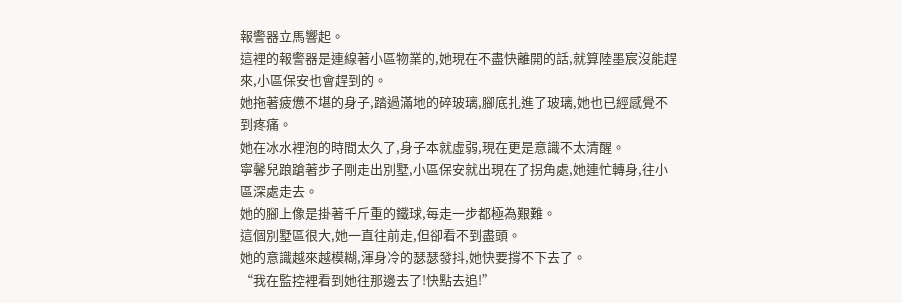報警器立馬響起。
這裡的報警器是連線著小區物業的,她現在不盡快離開的話,就算陸墨宸沒能趕來,小區保安也會趕到的。
她拖著疲憊不堪的身子,踏過滿地的碎玻璃,腳底扎進了玻璃,她也已經感覺不到疼痛。
她在冰水裡泡的時間太久了,身子本就虛弱,現在更是意識不太清醒。
寧馨兒踉蹌著步子剛走出別墅,小區保安就出現在了拐角處,她連忙轉身,往小區深處走去。
她的腳上像是掛著千斤重的鐵球,每走一步都極為艱難。
這個別墅區很大,她一直往前走,但卻看不到盡頭。
她的意識越來越模糊,渾身冷的瑟瑟發抖,她快要撐不下去了。
“我在監控裡看到她往那邊去了!快點去追!”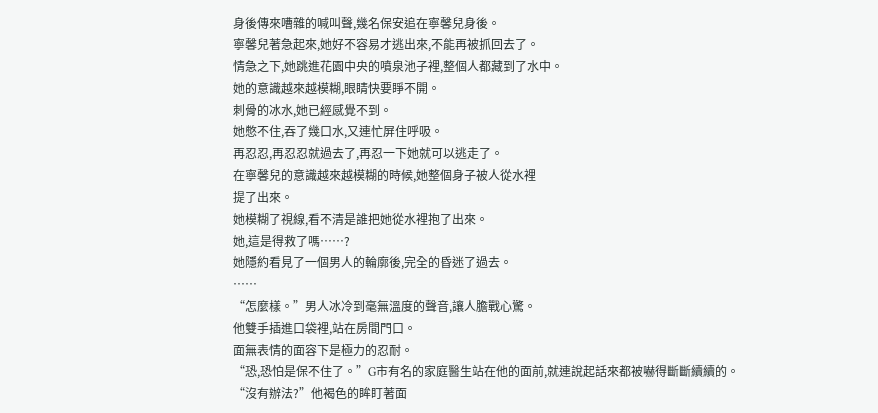身後傳來嘈雜的喊叫聲,幾名保安追在寧馨兒身後。
寧馨兒著急起來,她好不容易才逃出來,不能再被抓回去了。
情急之下,她跳進花園中央的噴泉池子裡,整個人都藏到了水中。
她的意識越來越模糊,眼睛快要睜不開。
刺骨的冰水,她已經感覺不到。
她憋不住,吞了幾口水,又連忙屏住呼吸。
再忍忍,再忍忍就過去了,再忍一下她就可以逃走了。
在寧馨兒的意識越來越模糊的時候,她整個身子被人從水裡
提了出來。
她模糊了視線,看不清是誰把她從水裡抱了出來。
她,這是得救了嗎……?
她隱約看見了一個男人的輪廓後,完全的昏迷了過去。
……
“怎麼樣。”男人冰冷到毫無溫度的聲音,讓人膽戰心驚。
他雙手插進口袋裡,站在房間門口。
面無表情的面容下是極力的忍耐。
“恐,恐怕是保不住了。”G市有名的家庭醫生站在他的面前,就連說起話來都被嚇得斷斷續續的。
“沒有辦法?”他褐色的眸盯著面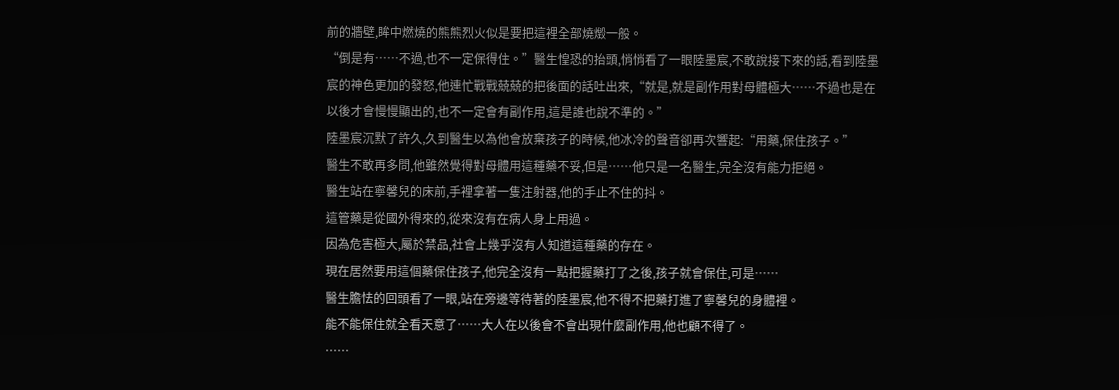前的牆壁,眸中燃燒的熊熊烈火似是要把這裡全部燒燬一般。
“倒是有……不過,也不一定保得住。”醫生惶恐的抬頭,悄悄看了一眼陸墨宸,不敢說接下來的話,看到陸墨宸的神色更加的發怒,他連忙戰戰兢兢的把後面的話吐出來,“就是,就是副作用對母體極大……不過也是在以後才會慢慢顯出的,也不一定會有副作用,這是誰也說不準的。”
陸墨宸沉默了許久,久到醫生以為他會放棄孩子的時候,他冰冷的聲音卻再次響起:“用藥,保住孩子。”
醫生不敢再多問,他雖然覺得對母體用這種藥不妥,但是……他只是一名醫生,完全沒有能力拒絕。
醫生站在寧馨兒的床前,手裡拿著一隻注射器,他的手止不住的抖。
這管藥是從國外得來的,從來沒有在病人身上用過。
因為危害極大,屬於禁品,社會上幾乎沒有人知道這種藥的存在。
現在居然要用這個藥保住孩子,他完全沒有一點把握藥打了之後,孩子就會保住,可是……
醫生膽怯的回頭看了一眼,站在旁邊等待著的陸墨宸,他不得不把藥打進了寧馨兒的身體裡。
能不能保住就全看天意了……大人在以後會不會出現什麼副作用,他也顧不得了。
……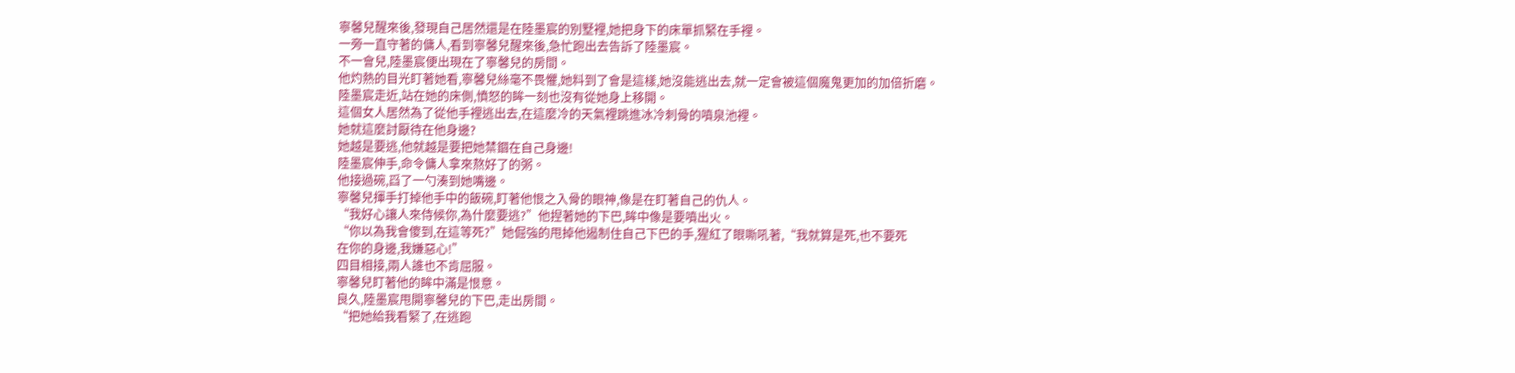寧馨兒醒來後,發現自己居然還是在陸墨宸的別墅裡,她把身下的床單抓緊在手裡。
一旁一直守著的傭人,看到寧馨兒醒來後,急忙跑出去告訴了陸墨宸。
不一會兒,陸墨宸便出現在了寧馨兒的房間。
他灼熱的目光盯著她看,寧馨兒絲毫不畏懼,她料到了會是這樣,她沒能逃出去,就一定會被這個魔鬼更加的加倍折磨。
陸墨宸走近,站在她的床側,憤怒的眸一刻也沒有從她身上移開。
這個女人居然為了從他手裡逃出去,在這麼冷的天氣裡跳進冰冷刺骨的噴泉池裡。
她就這麼討厭待在他身邊?
她越是要逃,他就越是要把她禁錮在自己身邊!
陸墨宸伸手,命令傭人拿來熬好了的粥。
他接過碗,舀了一勺湊到她嘴邊。
寧馨兒揮手打掉他手中的飯碗,盯著他恨之入骨的眼神,像是在盯著自己的仇人。
“我好心讓人來侍候你,為什麼要逃?”他捏著她的下巴,眸中像是要噴出火。
“你以為我會傻到,在這等死?”她倔強的甩掉他遏制住自己下巴的手,猩紅了眼嘶吼著,“我就算是死,也不要死
在你的身邊,我嫌惡心!”
四目相接,兩人誰也不肯屈服。
寧馨兒盯著他的眸中滿是恨意。
良久,陸墨宸甩開寧馨兒的下巴,走出房間。
“把她給我看緊了,在逃跑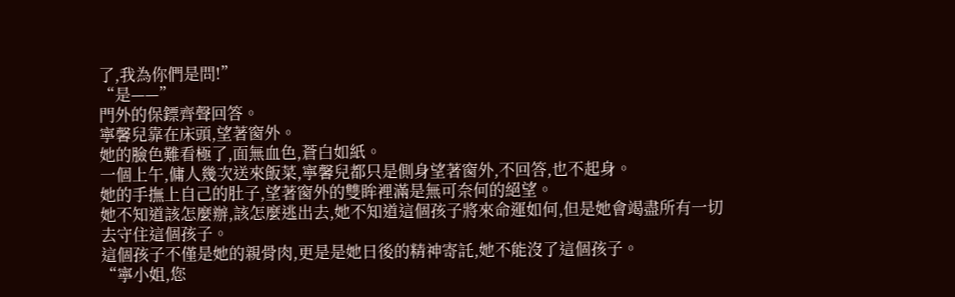了,我為你們是問!”
“是——”
門外的保鏢齊聲回答。
寧馨兒靠在床頭,望著窗外。
她的臉色難看極了,面無血色,蒼白如紙。
一個上午,傭人幾次送來飯菜,寧馨兒都只是側身望著窗外,不回答,也不起身。
她的手撫上自己的肚子,望著窗外的雙眸裡滿是無可奈何的絕望。
她不知道該怎麼辦,該怎麼逃出去,她不知道這個孩子將來命運如何,但是她會竭盡所有一切去守住這個孩子。
這個孩子不僅是她的親骨肉,更是是她日後的精神寄託,她不能沒了這個孩子。
“寧小姐,您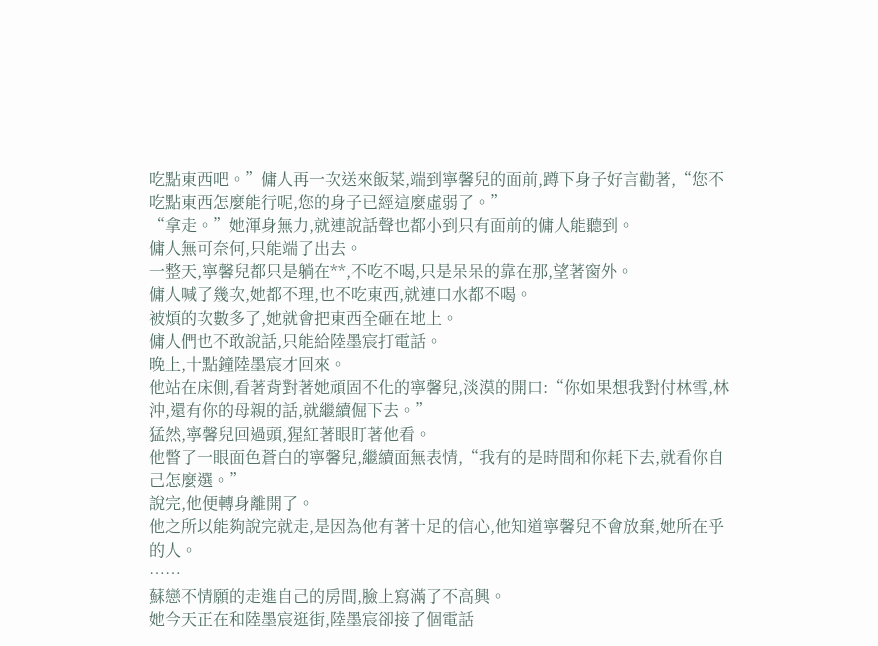吃點東西吧。”傭人再一次送來飯菜,端到寧馨兒的面前,蹲下身子好言勸著,“您不吃點東西怎麼能行呢,您的身子已經這麼虛弱了。”
“拿走。”她渾身無力,就連說話聲也都小到只有面前的傭人能聽到。
傭人無可奈何,只能端了出去。
一整天,寧馨兒都只是躺在**,不吃不喝,只是呆呆的靠在那,望著窗外。
傭人喊了幾次,她都不理,也不吃東西,就連口水都不喝。
被煩的次數多了,她就會把東西全砸在地上。
傭人們也不敢說話,只能給陸墨宸打電話。
晚上,十點鐘陸墨宸才回來。
他站在床側,看著背對著她頑固不化的寧馨兒,淡漠的開口:“你如果想我對付林雪,林沖,還有你的母親的話,就繼續倔下去。”
猛然,寧馨兒回過頭,猩紅著眼盯著他看。
他瞥了一眼面色蒼白的寧馨兒,繼續面無表情,“我有的是時間和你耗下去,就看你自己怎麼選。”
說完,他便轉身離開了。
他之所以能夠說完就走,是因為他有著十足的信心,他知道寧馨兒不會放棄,她所在乎的人。
……
蘇戀不情願的走進自己的房間,臉上寫滿了不高興。
她今天正在和陸墨宸逛街,陸墨宸卻接了個電話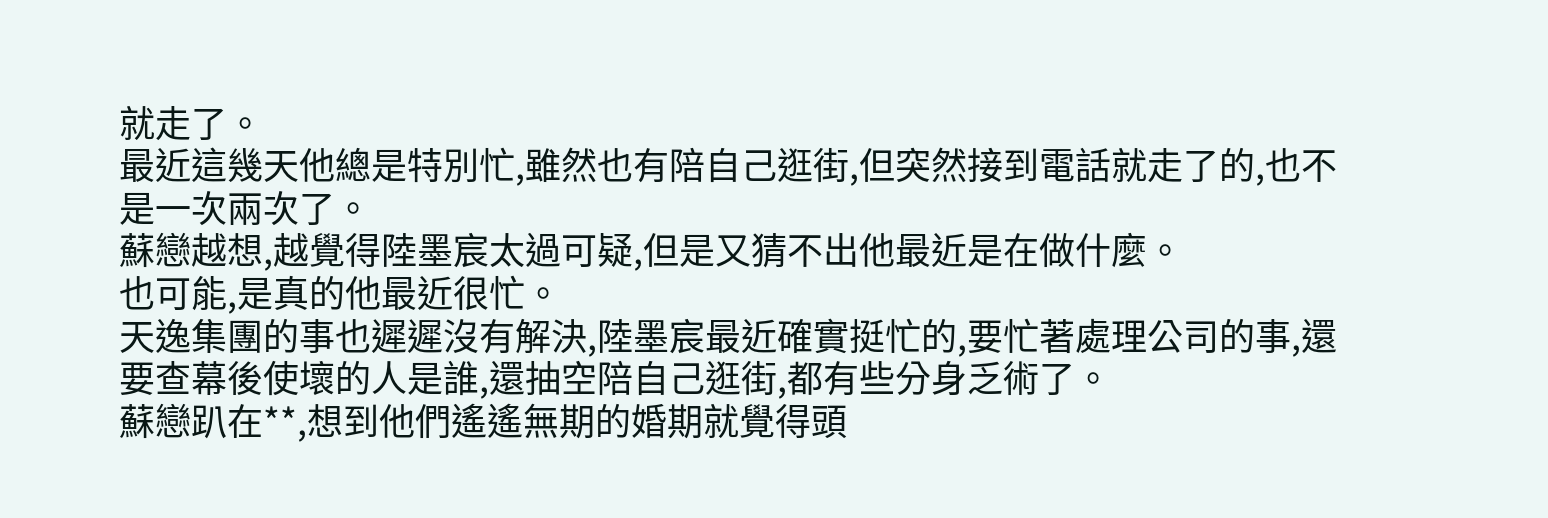就走了。
最近這幾天他總是特別忙,雖然也有陪自己逛街,但突然接到電話就走了的,也不是一次兩次了。
蘇戀越想,越覺得陸墨宸太過可疑,但是又猜不出他最近是在做什麼。
也可能,是真的他最近很忙。
天逸集團的事也遲遲沒有解決,陸墨宸最近確實挺忙的,要忙著處理公司的事,還要查幕後使壞的人是誰,還抽空陪自己逛街,都有些分身乏術了。
蘇戀趴在**,想到他們遙遙無期的婚期就覺得頭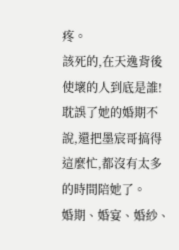疼。
該死的,在天逸背後使壞的人到底是誰!耽誤了她的婚期不說,還把墨宸哥搞得這麼忙,都沒有太多的時間陪她了。
婚期、婚宴、婚紗、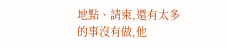地點、請柬,還有太多的事沒有做,他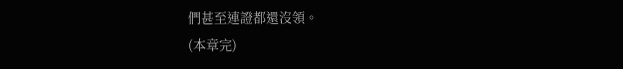們甚至連證都還沒領。
(本章完)